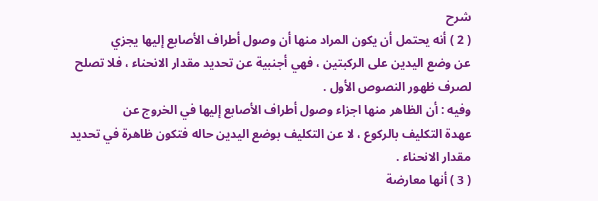شرح
( 2 ) أنه يحتمل أن يكون المراد منها أن وصول أطراف الأصابع إليها يجزي
عن وضع اليدين على الركبتين ، فهي أجنبية عن تحديد مقدار الانحناء ، فلا تصلح
لصرف ظهور النصوص الأول .
وفيه : أن الظاهر منها اجزاء وصول أطراف الأصابع إليها في الخروج عن
عهدة التكليف بالركوع ، لا عن التكليف بوضع اليدين حاله فتكون ظاهرة في تحديد
مقدار الانحناء .
( 3 ) أنها معارضة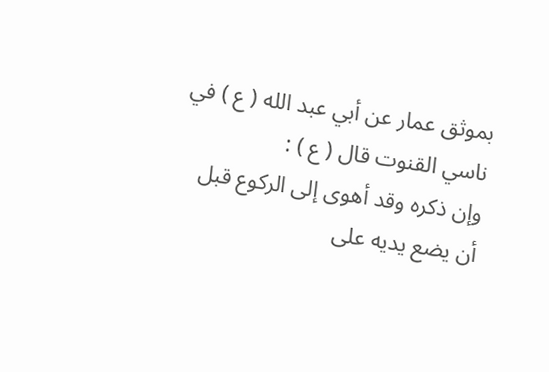بموثق عمار عن أبي عبد الله ( ع ) في ناسي القنوت قال ( ع ) :
وإن ذكره وقد أهوى إلى الركوع قبل أن يضع يديه على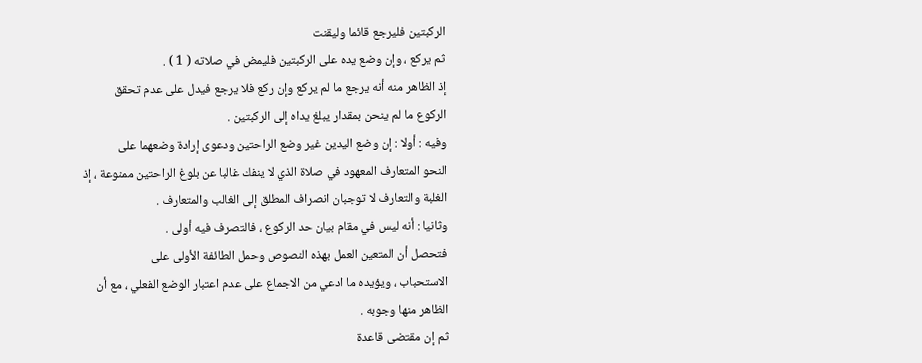الركبتين فليرجع قائما وليقنت
ثم يركع ، وإن وضع يده على الركبتين فليمض في صلاته ( 1 ) .
إذ الظاهر منه أنه يرجع ما لم يركع وإن ركع فلا يرجع فيدل على عدم تحقق
الركوع ما لم ينحن بمقدار يبلغ يداه إلى الركبتين .
وفيه : أولا : إن وضع اليدين غير وضع الراحتين ودعوى إرادة وضعهما على
النحو المتعارف المعهود في صلاة الذي لا ينفك غالبا عن بلوغ الراحتين ممنوعة ، إذ
الغلبة والتعارف لا توجبان انصراف المطلق إلى الغالب والمتعارف .
وثانيا : أنه ليس في مقام بيان حد الركوع ، فالتصرف فيه أولى .
فتحصل أن المتعين العمل بهذه النصوص وحمل الطائفة الأولى على
الاستحباب ، ويؤيده ما ادعي من الاجماع على عدم اعتبار الوضع الفعلي ، مع أن
الظاهر منها وجوبه .
ثم إن مقتضى قاعدة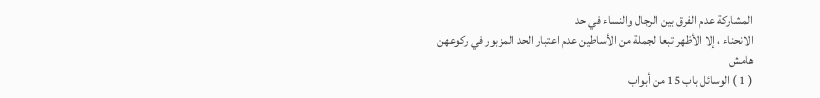المشاركة عدم الفرق بين الرجال والنساء في حد
الانحناء ، إلا الأظهر تبعا لجملة من الأساطين عدم اعتبار الحد المزبور في ركوعهن
هامش
( 1 ) الوسائل باب 15 من أبواب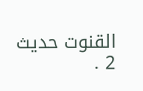القنوت حديث 2 .